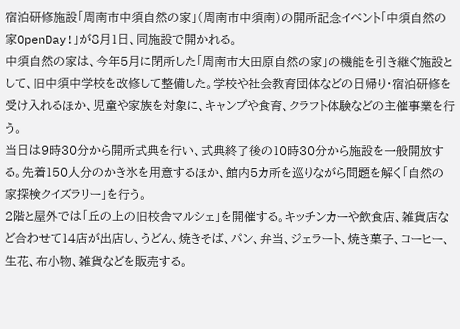宿泊研修施設「周南市中須自然の家」(周南市中須南)の開所記念イベント「中須自然の家OpenDay!」が8月1日、同施設で開かれる。
中須自然の家は、今年5月に閉所した「周南市大田原自然の家」の機能を引き継ぐ施設として、旧中須中学校を改修して整備した。学校や社会教育団体などの日帰り・宿泊研修を受け入れるほか、児童や家族を対象に、キャンプや食育、クラフト体験などの主催事業を行う。
当日は9時30分から開所式典を行い、式典終了後の10時30分から施設を一般開放する。先着150人分のかき氷を用意するほか、館内5カ所を巡りながら問題を解く「自然の家探検クイズラリー」を行う。
2階と屋外では「丘の上の旧校舎マルシェ」を開催する。キッチンカーや飲食店、雑貨店など合わせて14店が出店し、うどん、焼きそば、パン、弁当、ジェラート、焼き菓子、コーヒー、生花、布小物、雑貨などを販売する。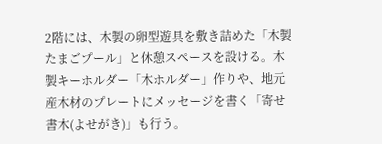2階には、木製の卵型遊具を敷き詰めた「木製たまごプール」と休憩スペースを設ける。木製キーホルダー「木ホルダー」作りや、地元産木材のプレートにメッセージを書く「寄せ書木(よせがき)」も行う。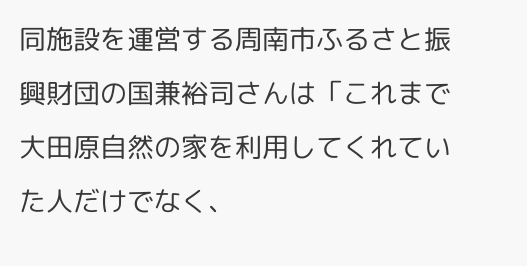同施設を運営する周南市ふるさと振興財団の国兼裕司さんは「これまで大田原自然の家を利用してくれていた人だけでなく、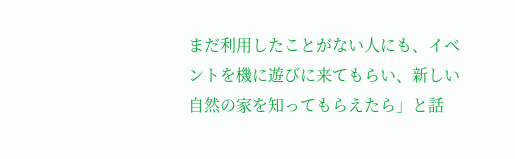まだ利用したことがない人にも、イベントを機に遊びに来てもらい、新しい自然の家を知ってもらえたら」と話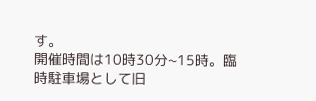す。
開催時間は10時30分~15時。臨時駐車場として旧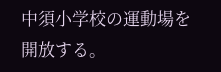中須小学校の運動場を開放する。